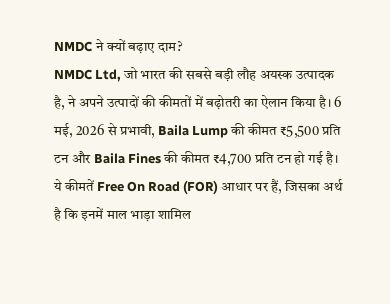NMDC ने क्यों बढ़ाए दाम?
NMDC Ltd, जो भारत की सबसे बड़ी लौह अयस्क उत्पादक है, ने अपने उत्पादों की कीमतों में बढ़ोतरी का ऐलान किया है। 6 मई, 2026 से प्रभावी, Baila Lump की कीमत ₹5,500 प्रति टन और Baila Fines की कीमत ₹4,700 प्रति टन हो गई है। ये कीमतें Free On Road (FOR) आधार पर हैं, जिसका अर्थ है कि इनमें माल भाड़ा शामिल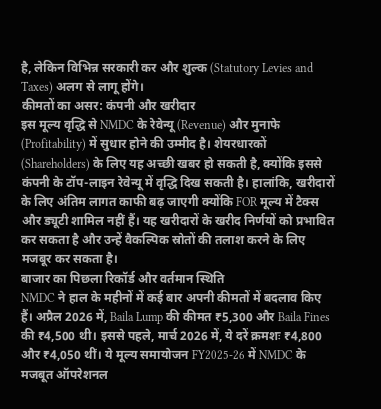है, लेकिन विभिन्न सरकारी कर और शुल्क (Statutory Levies and Taxes) अलग से लागू होंगे।
कीमतों का असर: कंपनी और खरीदार
इस मूल्य वृद्धि से NMDC के रेवेन्यू (Revenue) और मुनाफे (Profitability) में सुधार होने की उम्मीद है। शेयरधारकों (Shareholders) के लिए यह अच्छी खबर हो सकती है, क्योंकि इससे कंपनी के टॉप-लाइन रेवेन्यू में वृद्धि दिख सकती है। हालांकि, खरीदारों के लिए अंतिम लागत काफी बढ़ जाएगी क्योंकि FOR मूल्य में टैक्स और ड्यूटी शामिल नहीं हैं। यह खरीदारों के खरीद निर्णयों को प्रभावित कर सकता है और उन्हें वैकल्पिक स्रोतों की तलाश करने के लिए मजबूर कर सकता है।
बाजार का पिछला रिकॉर्ड और वर्तमान स्थिति
NMDC ने हाल के महीनों में कई बार अपनी कीमतों में बदलाव किए हैं। अप्रैल 2026 में, Baila Lump की कीमत ₹5,300 और Baila Fines की ₹4,500 थी। इससे पहले, मार्च 2026 में, ये दरें क्रमशः ₹4,800 और ₹4,050 थीं। ये मूल्य समायोजन FY2025-26 में NMDC के मजबूत ऑपरेशनल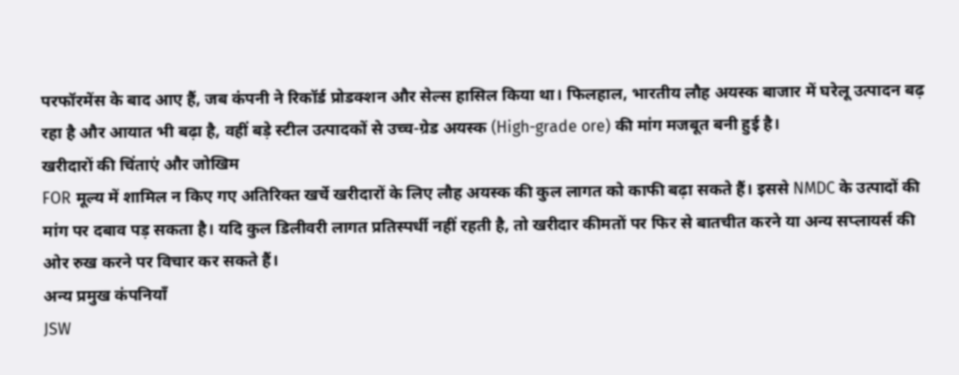परफॉरमेंस के बाद आए हैं, जब कंपनी ने रिकॉर्ड प्रोडक्शन और सेल्स हासिल किया था। फिलहाल, भारतीय लौह अयस्क बाजार में घरेलू उत्पादन बढ़ रहा है और आयात भी बढ़ा है, वहीं बड़े स्टील उत्पादकों से उच्च-ग्रेड अयस्क (High-grade ore) की मांग मजबूत बनी हुई है।
खरीदारों की चिंताएं और जोखिम
FOR मूल्य में शामिल न किए गए अतिरिक्त खर्चे खरीदारों के लिए लौह अयस्क की कुल लागत को काफी बढ़ा सकते हैं। इससे NMDC के उत्पादों की मांग पर दबाव पड़ सकता है। यदि कुल डिलीवरी लागत प्रतिस्पर्धी नहीं रहती है, तो खरीदार कीमतों पर फिर से बातचीत करने या अन्य सप्लायर्स की ओर रुख करने पर विचार कर सकते हैं।
अन्य प्रमुख कंपनियाँ
JSW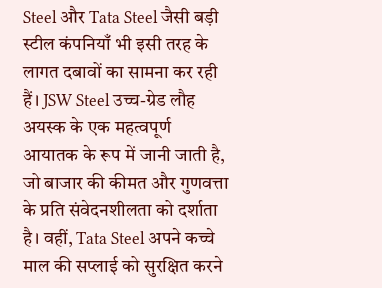Steel और Tata Steel जैसी बड़ी स्टील कंपनियाँ भी इसी तरह के लागत दबावों का सामना कर रही हैं। JSW Steel उच्च-ग्रेड लौह अयस्क के एक महत्वपूर्ण आयातक के रूप में जानी जाती है, जो बाजार की कीमत और गुणवत्ता के प्रति संवेदनशीलता को दर्शाता है। वहीं, Tata Steel अपने कच्चे माल की सप्लाई को सुरक्षित करने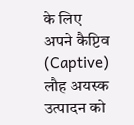के लिए अपने कैप्टिव (Captive) लौह अयस्क उत्पादन को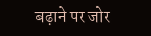बढ़ाने पर जोर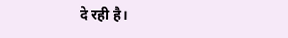दे रही है।